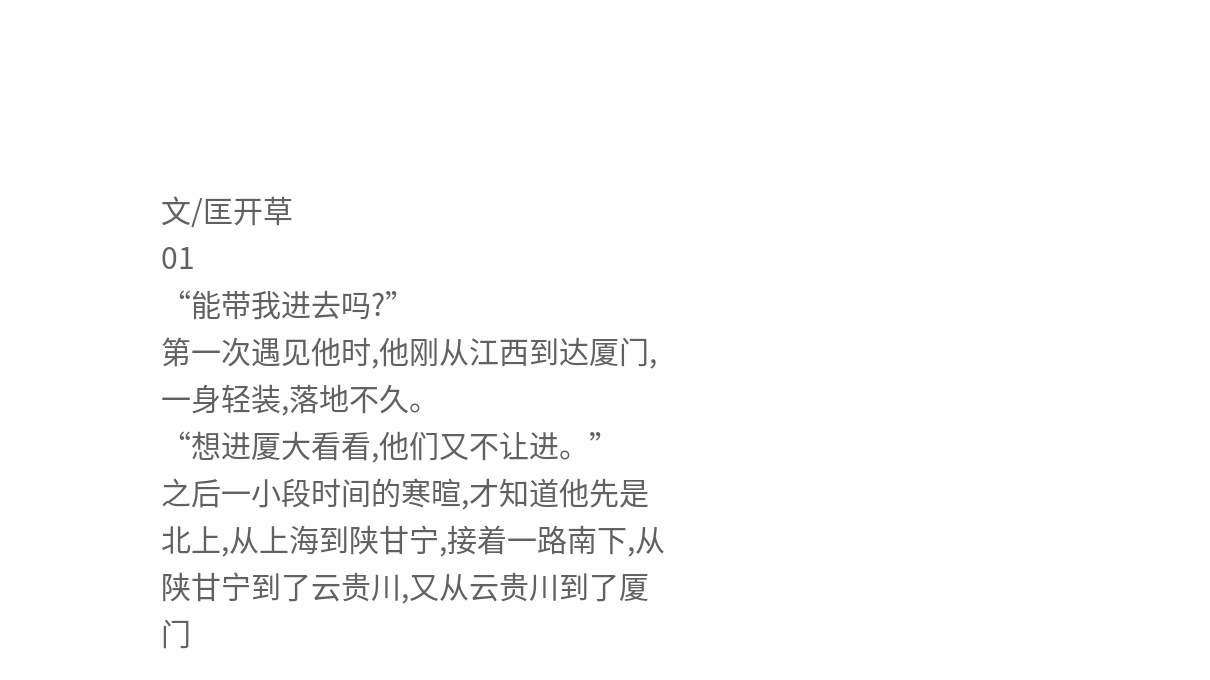文/匡开草
01
“能带我进去吗?”
第一次遇见他时,他刚从江西到达厦门,一身轻装,落地不久。
“想进厦大看看,他们又不让进。”
之后一小段时间的寒暄,才知道他先是北上,从上海到陕甘宁,接着一路南下,从陕甘宁到了云贵川,又从云贵川到了厦门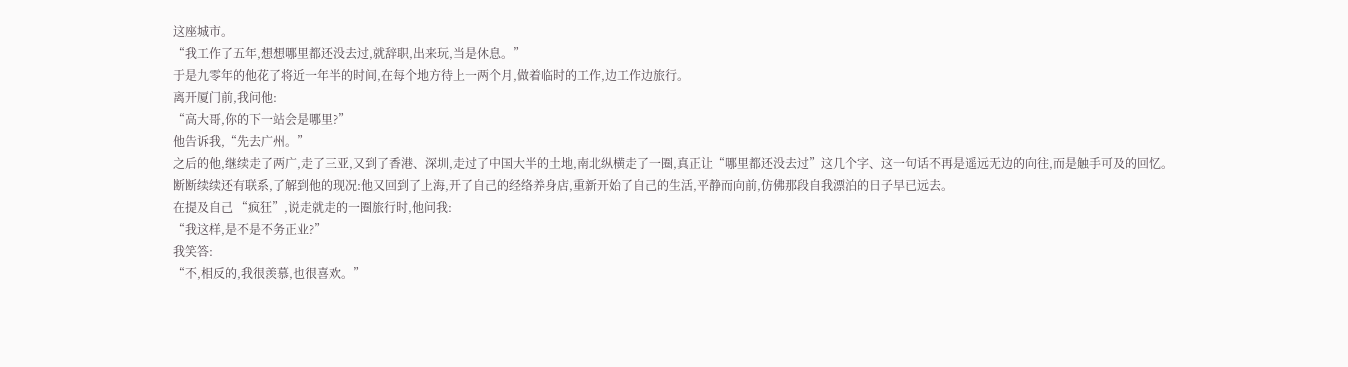这座城市。
“我工作了五年,想想哪里都还没去过,就辞职,出来玩,当是休息。”
于是九零年的他花了将近一年半的时间,在每个地方待上一两个月,做着临时的工作,边工作边旅行。
离开厦门前,我问他:
“高大哥,你的下一站会是哪里?”
他告诉我,“先去广州。”
之后的他,继续走了两广,走了三亚,又到了香港、深圳,走过了中国大半的土地,南北纵横走了一圈,真正让“哪里都还没去过”这几个字、这一句话不再是遥远无边的向往,而是触手可及的回忆。
断断续续还有联系,了解到他的现况:他又回到了上海,开了自己的经络养身店,重新开始了自己的生活,平静而向前,仿佛那段自我漂泊的日子早已远去。
在提及自己 “疯狂”,说走就走的一圈旅行时,他问我:
“我这样,是不是不务正业?”
我笑答:
“不,相反的,我很羡慕,也很喜欢。”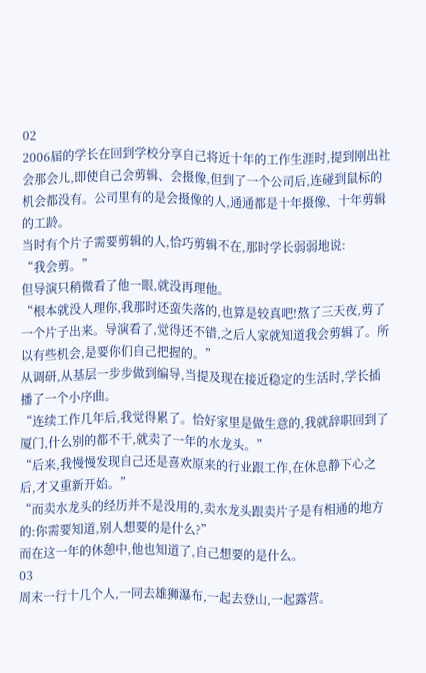02
2006届的学长在回到学校分享自己将近十年的工作生涯时,提到刚出社会那会儿,即使自己会剪辑、会摄像,但到了一个公司后,连碰到鼠标的机会都没有。公司里有的是会摄像的人,通通都是十年摄像、十年剪辑的工龄。
当时有个片子需要剪辑的人,恰巧剪辑不在,那时学长弱弱地说:
“我会剪。”
但导演只稍微看了他一眼,就没再理他。
“根本就没人理你,我那时还蛮失落的,也算是较真吧!熬了三天夜,剪了一个片子出来。导演看了,觉得还不错,之后人家就知道我会剪辑了。所以有些机会,是要你们自己把握的。”
从调研,从基层一步步做到编导,当提及现在接近稳定的生活时,学长插播了一个小序曲。
“连续工作几年后,我觉得累了。恰好家里是做生意的,我就辞职回到了厦门,什么别的都不干,就卖了一年的水龙头。”
“后来,我慢慢发现自己还是喜欢原来的行业跟工作,在休息静下心之后,才又重新开始。”
“而卖水龙头的经历并不是没用的,卖水龙头跟卖片子是有相通的地方的:你需要知道,别人想要的是什么?”
而在这一年的休憩中,他也知道了,自己想要的是什么。
03
周末一行十几个人,一同去雄狮瀑布,一起去登山,一起露营。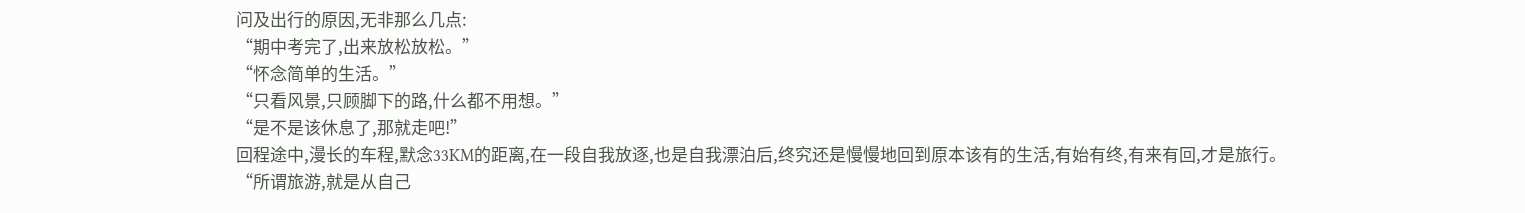问及出行的原因,无非那么几点:
“期中考完了,出来放松放松。”
“怀念简单的生活。”
“只看风景,只顾脚下的路,什么都不用想。”
“是不是该休息了,那就走吧!”
回程途中,漫长的车程,默念33KM的距离,在一段自我放逐,也是自我漂泊后,终究还是慢慢地回到原本该有的生活,有始有终,有来有回,才是旅行。
“所谓旅游,就是从自己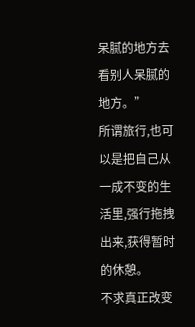呆腻的地方去看别人呆腻的地方。”
所谓旅行,也可以是把自己从一成不变的生活里,强行拖拽出来,获得暂时的休憩。
不求真正改变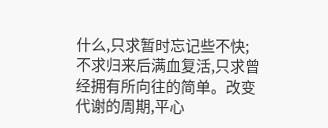什么,只求暂时忘记些不快;不求归来后满血复活,只求曾经拥有所向往的简单。改变代谢的周期,平心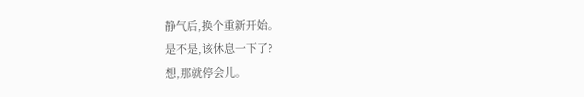静气后,换个重新开始。
是不是,该休息一下了?
想,那就停会儿。